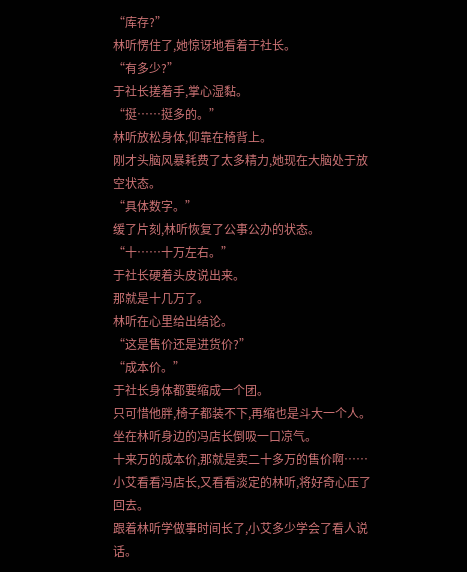“库存?”
林听愣住了,她惊讶地看着于社长。
“有多少?”
于社长搓着手,掌心湿黏。
“挺……挺多的。”
林听放松身体,仰靠在椅背上。
刚才头脑风暴耗费了太多精力,她现在大脑处于放空状态。
“具体数字。”
缓了片刻,林听恢复了公事公办的状态。
“十……十万左右。”
于社长硬着头皮说出来。
那就是十几万了。
林听在心里给出结论。
“这是售价还是进货价?”
“成本价。”
于社长身体都要缩成一个团。
只可惜他胖,椅子都装不下,再缩也是斗大一个人。
坐在林听身边的冯店长倒吸一口凉气。
十来万的成本价,那就是卖二十多万的售价啊……
小艾看看冯店长,又看看淡定的林听,将好奇心压了回去。
跟着林听学做事时间长了,小艾多少学会了看人说话。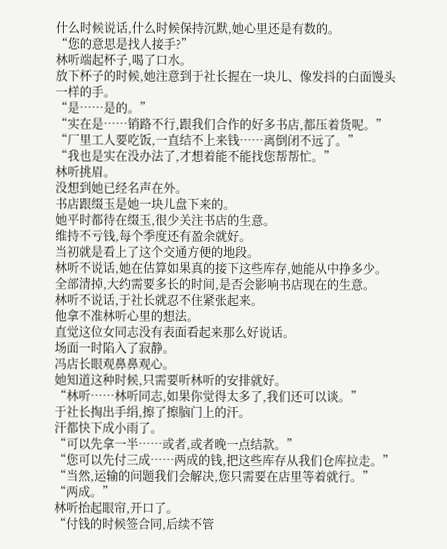什么时候说话,什么时候保持沉默,她心里还是有数的。
“您的意思是找人接手?”
林听端起杯子,喝了口水。
放下杯子的时候,她注意到于社长握在一块儿、像发抖的白面馒头一样的手。
“是……是的。”
“实在是……销路不行,跟我们合作的好多书店,都压着货呢。”
“厂里工人要吃饭,一直结不上来钱……离倒闭不远了。”
“我也是实在没办法了,才想着能不能找您帮帮忙。”
林听挑眉。
没想到她已经名声在外。
书店跟缀玉是她一块儿盘下来的。
她平时都待在缀玉,很少关注书店的生意。
维持不亏钱,每个季度还有盈余就好。
当初就是看上了这个交通方便的地段。
林听不说话,她在估算如果真的接下这些库存,她能从中挣多少。
全部清掉,大约需要多长的时间,是否会影响书店现在的生意。
林听不说话,于社长就忍不住紧张起来。
他拿不准林听心里的想法。
直觉这位女同志没有表面看起来那么好说话。
场面一时陷入了寂静。
冯店长眼观鼻鼻观心。
她知道这种时候,只需要听林听的安排就好。
“林听……林听同志,如果你觉得太多了,我们还可以谈。”
于社长掏出手绢,擦了擦脑门上的汗。
汗都快下成小雨了。
“可以先拿一半……或者,或者晚一点结款。”
“您可以先付三成……两成的钱,把这些库存从我们仓库拉走。”
“当然,运输的问题我们会解决,您只需要在店里等着就行。”
“两成。”
林听抬起眼帘,开口了。
“付钱的时候签合同,后续不管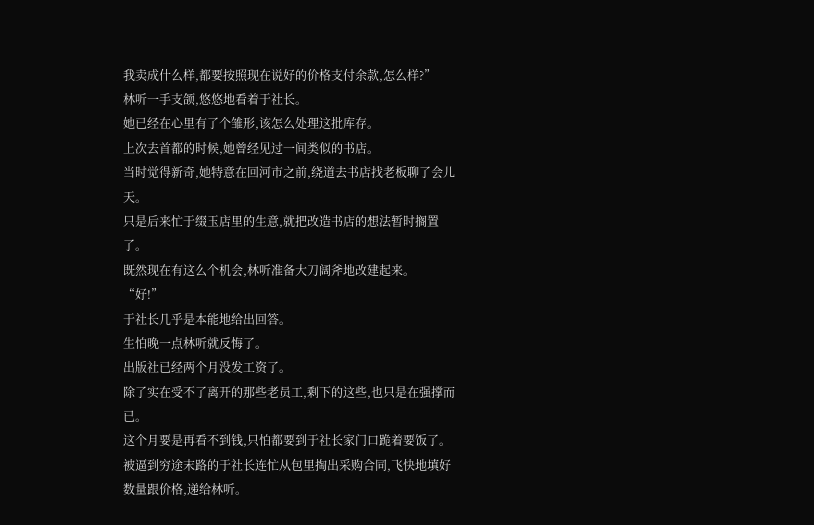我卖成什么样,都要按照现在说好的价格支付余款,怎么样?”
林听一手支颌,悠悠地看着于社长。
她已经在心里有了个雏形,该怎么处理这批库存。
上次去首都的时候,她曾经见过一间类似的书店。
当时觉得新奇,她特意在回河市之前,绕道去书店找老板聊了会儿天。
只是后来忙于缀玉店里的生意,就把改造书店的想法暂时搁置了。
既然现在有这么个机会,林听准备大刀阔斧地改建起来。
“好!”
于社长几乎是本能地给出回答。
生怕晚一点林听就反悔了。
出版社已经两个月没发工资了。
除了实在受不了离开的那些老员工,剩下的这些,也只是在强撑而已。
这个月要是再看不到钱,只怕都要到于社长家门口跪着要饭了。
被逼到穷途末路的于社长连忙从包里掏出采购合同,飞快地填好数量跟价格,递给林听。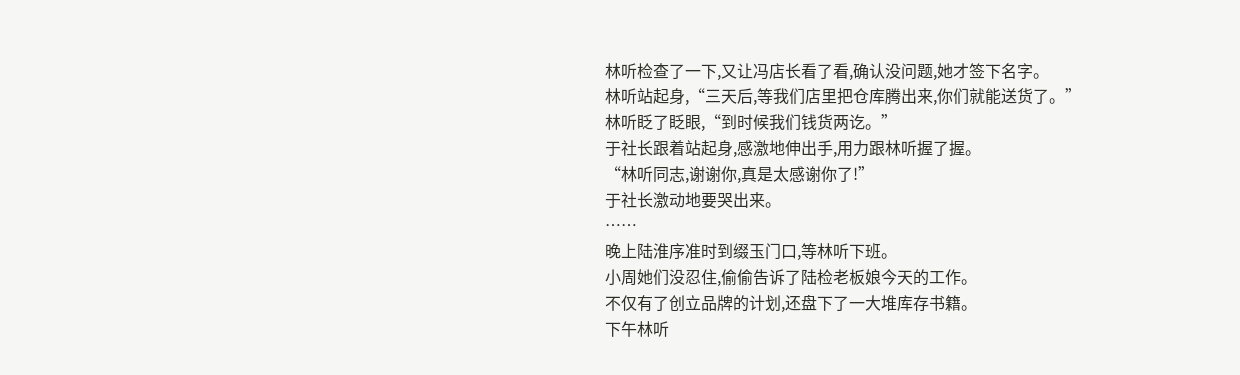林听检查了一下,又让冯店长看了看,确认没问题,她才签下名字。
林听站起身,“三天后,等我们店里把仓库腾出来,你们就能送货了。”
林听眨了眨眼,“到时候我们钱货两讫。”
于社长跟着站起身,感激地伸出手,用力跟林听握了握。
“林听同志,谢谢你,真是太感谢你了!”
于社长激动地要哭出来。
……
晚上陆淮序准时到缀玉门口,等林听下班。
小周她们没忍住,偷偷告诉了陆检老板娘今天的工作。
不仅有了创立品牌的计划,还盘下了一大堆库存书籍。
下午林听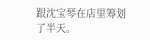跟沈宝琴在店里筹划了半天。